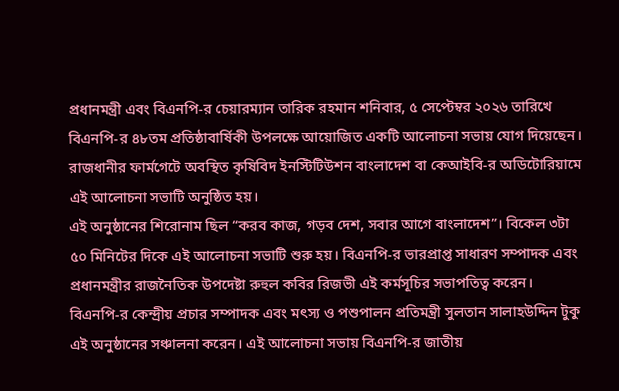প্রধানমন্ত্রী এবং বিএনপি-র চেয়ারম্যান তারিক রহমান শনিবার, ৫ সেপ্টেম্বর ২০২৬ তারিখে বিএনপি-র ৪৮তম প্রতিষ্ঠাবার্ষিকী উপলক্ষে আয়োজিত একটি আলোচনা সভায় যোগ দিয়েছেন। রাজধানীর ফার্মগেটে অবস্থিত কৃষিবিদ ইনস্টিটিউশন বাংলাদেশ বা কেআইবি-র অডিটোরিয়ামে এই আলোচনা সভাটি অনুষ্ঠিত হয়।
এই অনুষ্ঠানের শিরোনাম ছিল “করব কাজ, গড়ব দেশ, সবার আগে বাংলাদেশ”। বিকেল ৩টা ৫০ মিনিটের দিকে এই আলোচনা সভাটি শুরু হয়। বিএনপি-র ভারপ্রাপ্ত সাধারণ সম্পাদক এবং প্রধানমন্ত্রীর রাজনৈতিক উপদেষ্টা রুহুল কবির রিজভী এই কর্মসূচির সভাপতিত্ব করেন।
বিএনপি-র কেন্দ্রীয় প্রচার সম্পাদক এবং মৎস্য ও পশুপালন প্রতিমন্ত্রী সুলতান সালাহউদ্দিন টুকু এই অনুষ্ঠানের সঞ্চালনা করেন। এই আলোচনা সভায় বিএনপি-র জাতীয়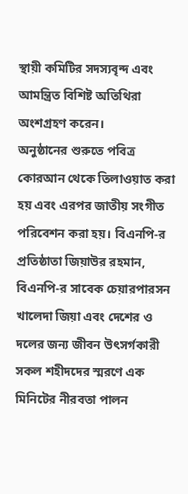স্থায়ী কমিটির সদস্যবৃন্দ এবং আমন্ত্রিত বিশিষ্ট অতিথিরা অংশগ্রহণ করেন।
অনুষ্ঠানের শুরুতে পবিত্র কোরআন থেকে তিলাওয়াত করা হয় এবং এরপর জাতীয় সংগীত পরিবেশন করা হয়। বিএনপি-র প্রতিষ্ঠাতা জিয়াউর রহমান, বিএনপি-র সাবেক চেয়ারপারসন খালেদা জিয়া এবং দেশের ও দলের জন্য জীবন উৎসর্গকারী সকল শহীদদের স্মরণে এক মিনিটের নীরবতা পালন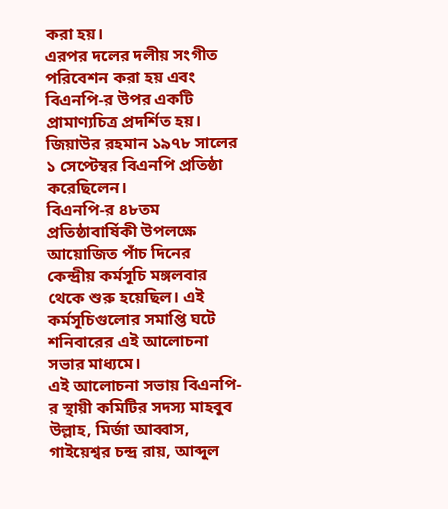করা হয়।
এরপর দলের দলীয় সংগীত পরিবেশন করা হয় এবং বিএনপি-র উপর একটি প্রামাণ্যচিত্র প্রদর্শিত হয়। জিয়াউর রহমান ১৯৭৮ সালের ১ সেপ্টেম্বর বিএনপি প্রতিষ্ঠা করেছিলেন।
বিএনপি-র ৪৮তম প্রতিষ্ঠাবার্ষিকী উপলক্ষে আয়োজিত পাঁচ দিনের কেন্দ্রীয় কর্মসূচি মঙ্গলবার থেকে শুরু হয়েছিল। এই কর্মসূচিগুলোর সমাপ্তি ঘটে শনিবারের এই আলোচনা সভার মাধ্যমে।
এই আলোচনা সভায় বিএনপি-র স্থায়ী কমিটির সদস্য মাহবুব উল্লাহ, মির্জা আব্বাস, গাইয়েশ্বর চন্দ্র রায়, আব্দুল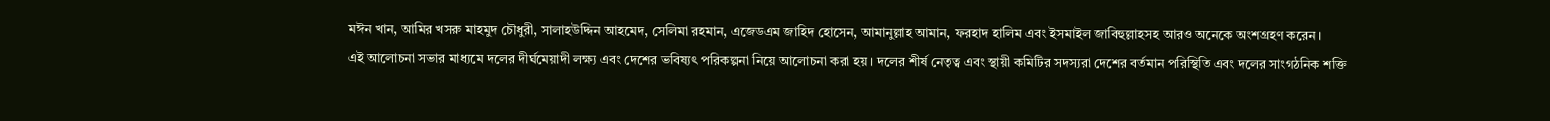মঈন খান, আমির খসরু মাহমুদ চৌধুরী, সালাহউদ্দিন আহমেদ, সেলিমা রহমান, এজেডএম জাহিদ হোসেন, আমানুল্লাহ আমান, ফরহাদ হালিম এবং ইসমাইল জাবিহুল্লাহসহ আরও অনেকে অংশগ্রহণ করেন।
এই আলোচনা সভার মাধ্যমে দলের দীর্ঘমেয়াদী লক্ষ্য এবং দেশের ভবিষ্যৎ পরিকল্পনা নিয়ে আলোচনা করা হয়। দলের শীর্ষ নেতৃত্ব এবং স্থায়ী কমিটির সদস্যরা দেশের বর্তমান পরিস্থিতি এবং দলের সাংগঠনিক শক্তি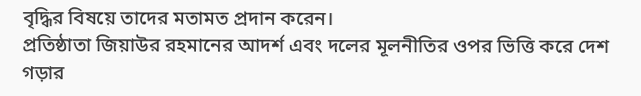বৃদ্ধির বিষয়ে তাদের মতামত প্রদান করেন।
প্রতিষ্ঠাতা জিয়াউর রহমানের আদর্শ এবং দলের মূলনীতির ওপর ভিত্তি করে দেশ গড়ার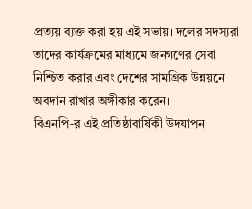প্রত্যয় ব্যক্ত করা হয় এই সভায়। দলের সদস্যরা তাদের কার্যক্রমের মাধ্যমে জনগণের সেবা নিশ্চিত করার এবং দেশের সামগ্রিক উন্নয়নে অবদান রাখার অঙ্গীকার করেন।
বিএনপি-র এই প্রতিষ্ঠাবার্ষিকী উদযাপন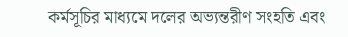কর্মসূচির মাধ্যমে দলের অভ্যন্তরীণ সংহতি এবং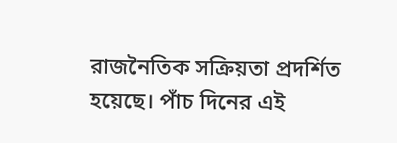রাজনৈতিক সক্রিয়তা প্রদর্শিত হয়েছে। পাঁচ দিনের এই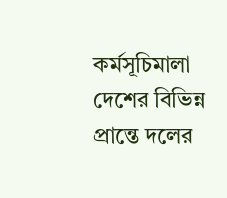কর্মসূচিমালা দেশের বিভিন্ন প্রান্তে দলের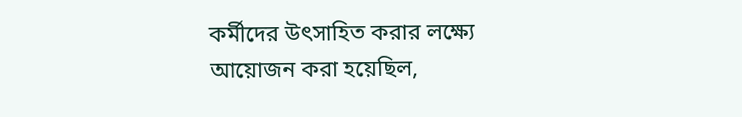কর্মীদের উৎসাহিত করার লক্ষ্যে আয়োজন করা হয়েছিল,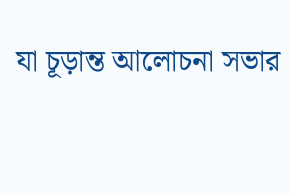যা চূড়ান্ত আলোচনা সভার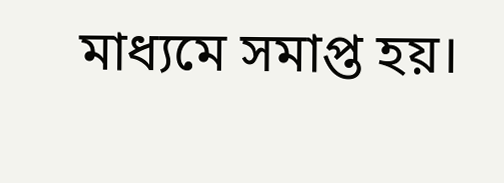মাধ্যমে সমাপ্ত হয়।